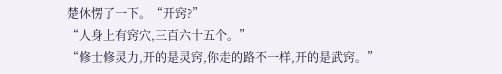楚休愣了一下。“开窍?”
“人身上有窍穴,三百六十五个。”
“修士修灵力,开的是灵窍,你走的路不一样,开的是武窍。”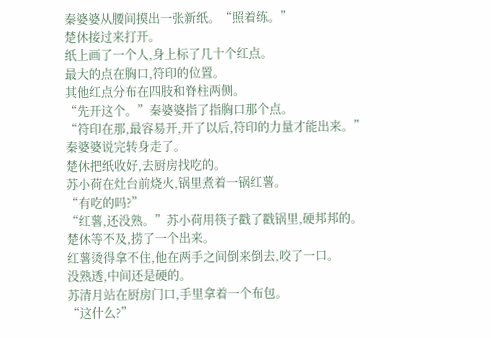秦婆婆从腰间摸出一张新纸。“照着练。”
楚休接过来打开。
纸上画了一个人,身上标了几十个红点。
最大的点在胸口,符印的位置。
其他红点分布在四肢和脊柱两侧。
“先开这个。”秦婆婆指了指胸口那个点。
“符印在那,最容易开,开了以后,符印的力量才能出来。”
秦婆婆说完转身走了。
楚休把纸收好,去厨房找吃的。
苏小荷在灶台前烧火,锅里煮着一锅红薯。
“有吃的吗?”
“红薯,还没熟。”苏小荷用筷子戳了戳锅里,硬邦邦的。
楚休等不及,捞了一个出来。
红薯烫得拿不住,他在两手之间倒来倒去,咬了一口。
没熟透,中间还是硬的。
苏清月站在厨房门口,手里拿着一个布包。
“这什么?”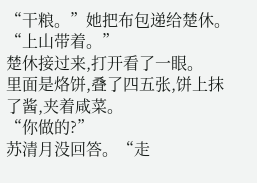“干粮。”她把布包递给楚休。“上山带着。”
楚休接过来,打开看了一眼。
里面是烙饼,叠了四五张,饼上抹了酱,夹着咸菜。
“你做的?”
苏清月没回答。“走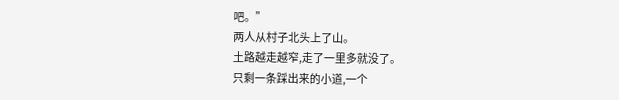吧。”
两人从村子北头上了山。
土路越走越窄,走了一里多就没了。
只剩一条踩出来的小道,一个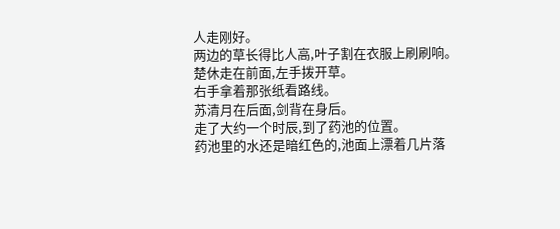人走刚好。
两边的草长得比人高,叶子割在衣服上刷刷响。
楚休走在前面,左手拨开草。
右手拿着那张纸看路线。
苏清月在后面,剑背在身后。
走了大约一个时辰,到了药池的位置。
药池里的水还是暗红色的,池面上漂着几片落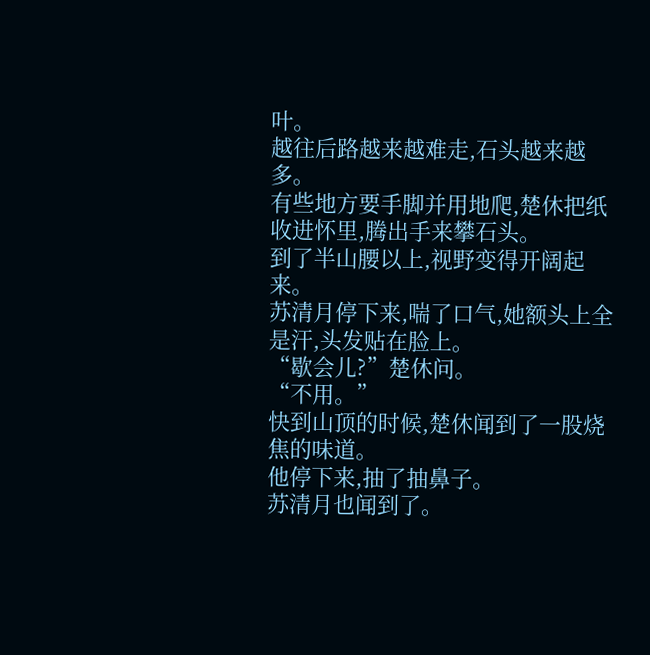叶。
越往后路越来越难走,石头越来越多。
有些地方要手脚并用地爬,楚休把纸收进怀里,腾出手来攀石头。
到了半山腰以上,视野变得开阔起来。
苏清月停下来,喘了口气,她额头上全是汗,头发贴在脸上。
“歇会儿?”楚休问。
“不用。”
快到山顶的时候,楚休闻到了一股烧焦的味道。
他停下来,抽了抽鼻子。
苏清月也闻到了。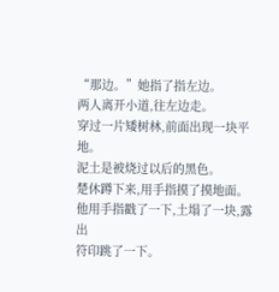“那边。”她指了指左边。
两人离开小道,往左边走。
穿过一片矮树林,前面出现一块平地。
泥土是被烧过以后的黑色。
楚休蹲下来,用手指摸了摸地面。
他用手指戳了一下,土塌了一块,露出
符印跳了一下。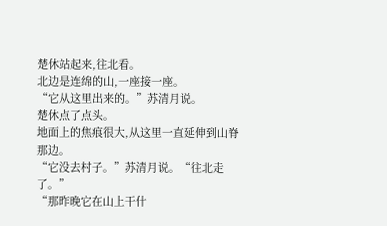楚休站起来,往北看。
北边是连绵的山,一座接一座。
“它从这里出来的。”苏清月说。
楚休点了点头。
地面上的焦痕很大,从这里一直延伸到山脊那边。
“它没去村子。”苏清月说。“往北走了。”
“那昨晚它在山上干什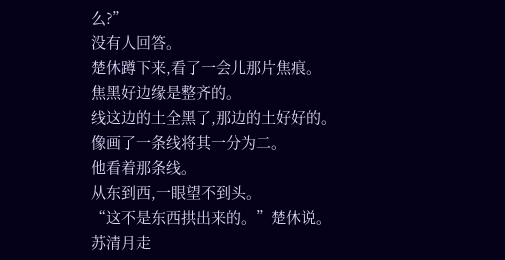么?”
没有人回答。
楚休蹲下来,看了一会儿那片焦痕。
焦黑好边缘是整齐的。
线这边的土全黑了,那边的土好好的。
像画了一条线将其一分为二。
他看着那条线。
从东到西,一眼望不到头。
“这不是东西拱出来的。”楚休说。
苏清月走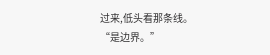过来,低头看那条线。
“是边界。”